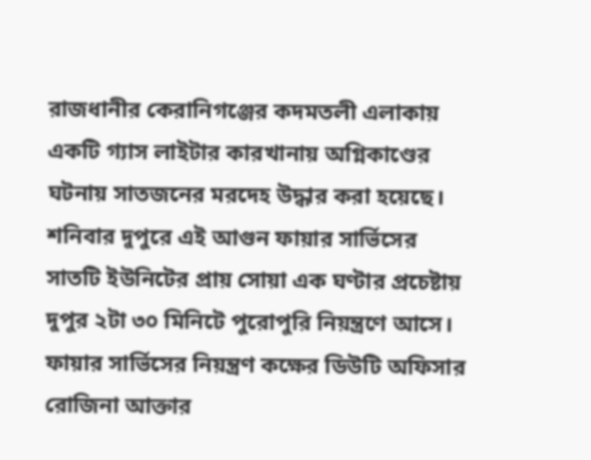রাজধানীর কেরানিগঞ্জের কদমতলী এলাকায় একটি গ্যাস লাইটার কারখানায় অগ্নিকাণ্ডের ঘটনায় সাতজনের মরদেহ উদ্ধার করা হয়েছে। শনিবার দুপুরে এই আগুন ফায়ার সার্ভিসের সাতটি ইউনিটের প্রায় সোয়া এক ঘণ্টার প্রচেষ্টায় দুপুর ২টা ৩০ মিনিটে পুরোপুরি নিয়ন্ত্রণে আসে।
ফায়ার সার্ভিসের নিয়ন্ত্রণ কক্ষের ডিউটি অফিসার রোজিনা আক্তার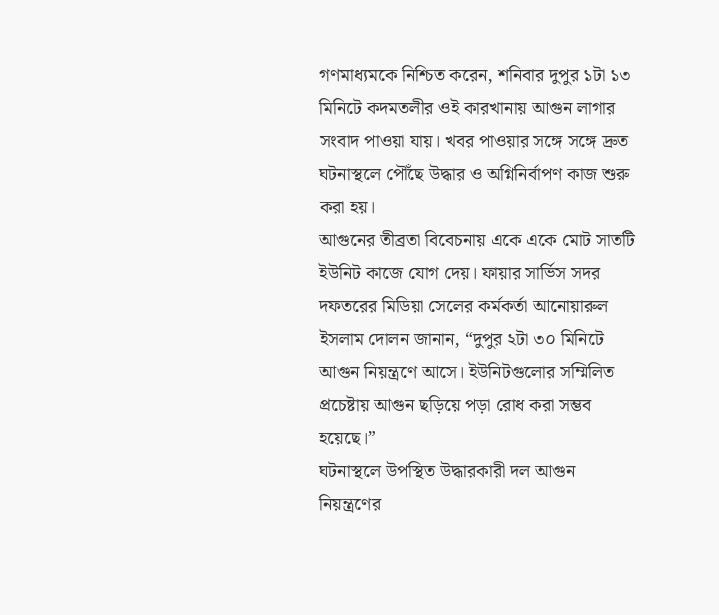গণমাধ্যমকে নিশ্চিত করেন, শনিবার দুপুর ১টা ১৩ মিনিটে কদমতলীর ওই কারখানায় আগুন লাগার সংবাদ পাওয়া যায়। খবর পাওয়ার সঙ্গে সঙ্গে দ্রুত ঘটনাস্থলে পৌঁছে উদ্ধার ও অগ্নিনির্বাপণ কাজ শুরু করা হয়।
আগুনের তীব্রতা বিবেচনায় একে একে মোট সাতটি ইউনিট কাজে যোগ দেয়। ফায়ার সার্ভিস সদর দফতরের মিডিয়া সেলের কর্মকর্তা আনোয়ারুল ইসলাম দোলন জানান, “দুপুর ২টা ৩০ মিনিটে আগুন নিয়ন্ত্রণে আসে। ইউনিটগুলোর সম্মিলিত প্রচেষ্টায় আগুন ছড়িয়ে পড়া রোধ করা সম্ভব হয়েছে।”
ঘটনাস্থলে উপস্থিত উদ্ধারকারী দল আগুন নিয়ন্ত্রণের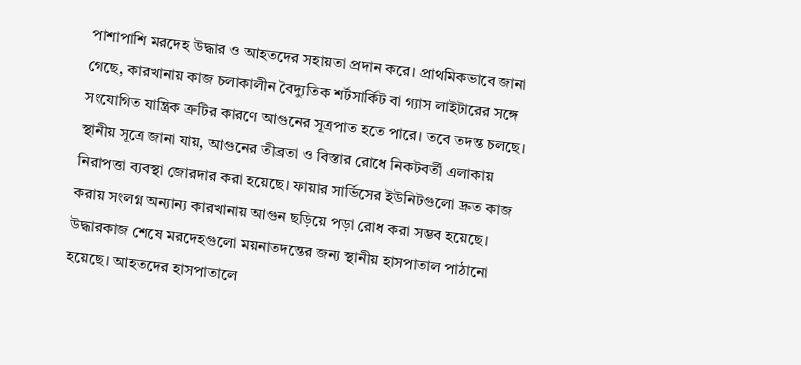পাশাপাশি মরদেহ উদ্ধার ও আহতদের সহায়তা প্রদান করে। প্রাথমিকভাবে জানা গেছে, কারখানায় কাজ চলাকালীন বৈদ্যুতিক শর্টসার্কিট বা গ্যাস লাইটারের সঙ্গে সংযোগিত যান্ত্রিক ত্রুটির কারণে আগুনের সূত্রপাত হতে পারে। তবে তদন্ত চলছে।
স্থানীয় সূত্রে জানা যায়, আগুনের তীব্রতা ও বিস্তার রোধে নিকটবর্তী এলাকায় নিরাপত্তা ব্যবস্থা জোরদার করা হয়েছে। ফায়ার সার্ভিসের ইউনিটগুলো দ্রুত কাজ করায় সংলগ্ন অন্যান্য কারখানায় আগুন ছড়িয়ে পড়া রোধ করা সম্ভব হয়েছে।
উদ্ধারকাজ শেষে মরদেহগুলো ময়নাতদন্তের জন্য স্থানীয় হাসপাতাল পাঠানো হয়েছে। আহতদের হাসপাতালে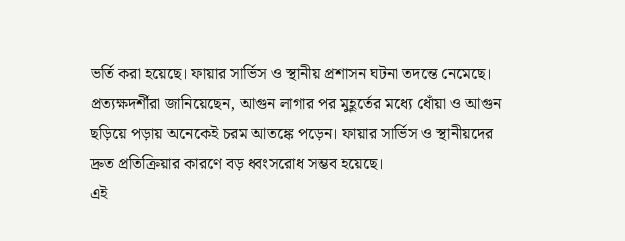ভর্তি করা হয়েছে। ফায়ার সার্ভিস ও স্থানীয় প্রশাসন ঘটনা তদন্তে নেমেছে।
প্রত্যক্ষদর্শীরা জানিয়েছেন, আগুন লাগার পর মুহূর্তের মধ্যে ধোঁয়া ও আগুন ছড়িয়ে পড়ায় অনেকেই চরম আতঙ্কে পড়েন। ফায়ার সার্ভিস ও স্থানীয়দের দ্রুত প্রতিক্রিয়ার কারণে বড় ধ্বংসরোধ সম্ভব হয়েছে।
এই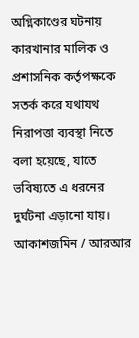অগ্নিকাণ্ডের ঘটনায় কারখানার মালিক ও প্রশাসনিক কর্তৃপক্ষকে সতর্ক করে যথাযথ নিরাপত্তা ব্যবস্থা নিতে বলা হয়েছে, যাতে ভবিষ্যতে এ ধরনের দুর্ঘটনা এড়ানো যায়।
আকাশজমিন / আরআর